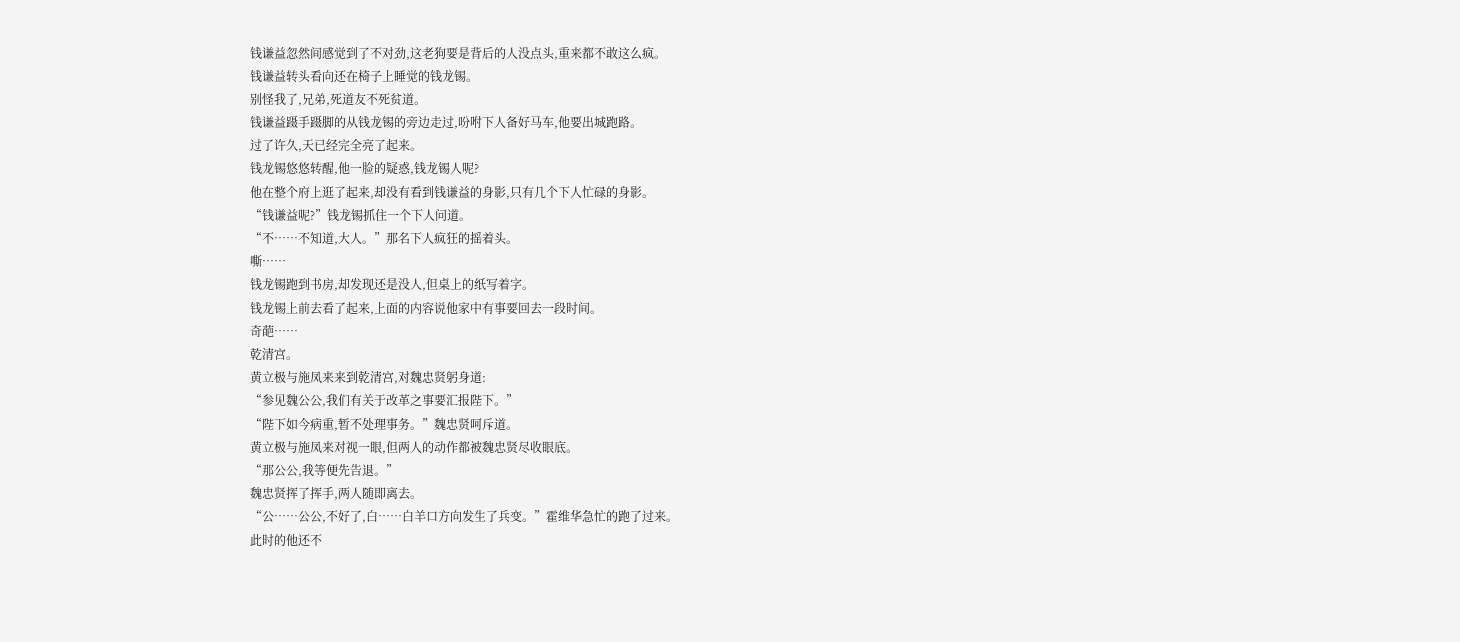钱谦益忽然间感觉到了不对劲,这老狗要是背后的人没点头,重来都不敢这么疯。
钱谦益转头看向还在椅子上睡觉的钱龙锡。
别怪我了,兄弟,死道友不死贫道。
钱谦益蹑手蹑脚的从钱龙锡的旁边走过,吩咐下人备好马车,他要出城跑路。
过了许久,天已经完全亮了起来。
钱龙锡悠悠转醒,他一脸的疑惑,钱龙锡人呢?
他在整个府上逛了起来,却没有看到钱谦益的身影,只有几个下人忙碌的身影。
“钱谦益呢?”钱龙锡抓住一个下人问道。
“不……不知道,大人。”那名下人疯狂的摇着头。
嘶……
钱龙锡跑到书房,却发现还是没人,但桌上的纸写着字。
钱龙锡上前去看了起来,上面的内容说他家中有事要回去一段时间。
奇葩……
乾清宫。
黄立极与施凤来来到乾清宫,对魏忠贤躬身道:
“参见魏公公,我们有关于改革之事要汇报陛下。”
“陛下如今病重,暂不处理事务。”魏忠贤呵斥道。
黄立极与施凤来对视一眼,但两人的动作都被魏忠贤尽收眼底。
“那公公,我等便先告退。”
魏忠贤挥了挥手,两人随即离去。
“公……公公,不好了,白……白羊口方向发生了兵变。”霍维华急忙的跑了过来。
此时的他还不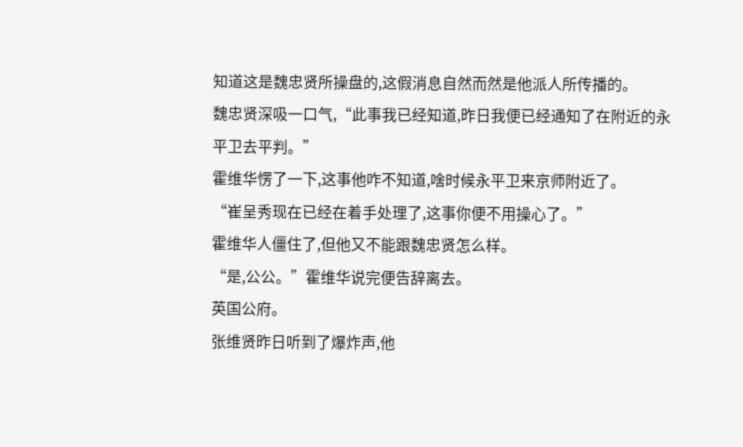知道这是魏忠贤所操盘的,这假消息自然而然是他派人所传播的。
魏忠贤深吸一口气,“此事我已经知道,昨日我便已经通知了在附近的永平卫去平判。”
霍维华愣了一下,这事他咋不知道,啥时候永平卫来京师附近了。
“崔呈秀现在已经在着手处理了,这事你便不用操心了。”
霍维华人僵住了,但他又不能跟魏忠贤怎么样。
“是,公公。”霍维华说完便告辞离去。
英国公府。
张维贤昨日听到了爆炸声,他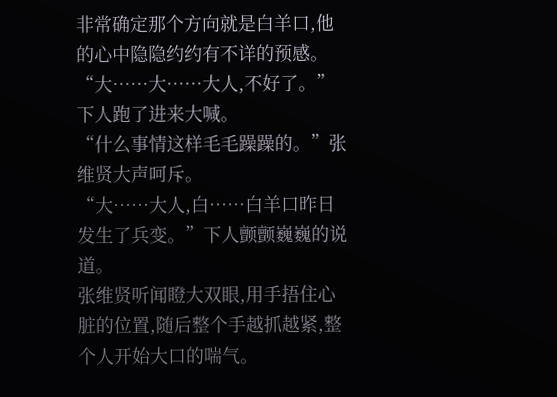非常确定那个方向就是白羊口,他的心中隐隐约约有不详的预感。
“大……大……大人,不好了。”下人跑了进来大喊。
“什么事情这样毛毛躁躁的。”张维贤大声呵斥。
“大……大人,白……白羊口昨日发生了兵变。”下人颤颤巍巍的说道。
张维贤听闻瞪大双眼,用手捂住心脏的位置,随后整个手越抓越紧,整个人开始大口的喘气。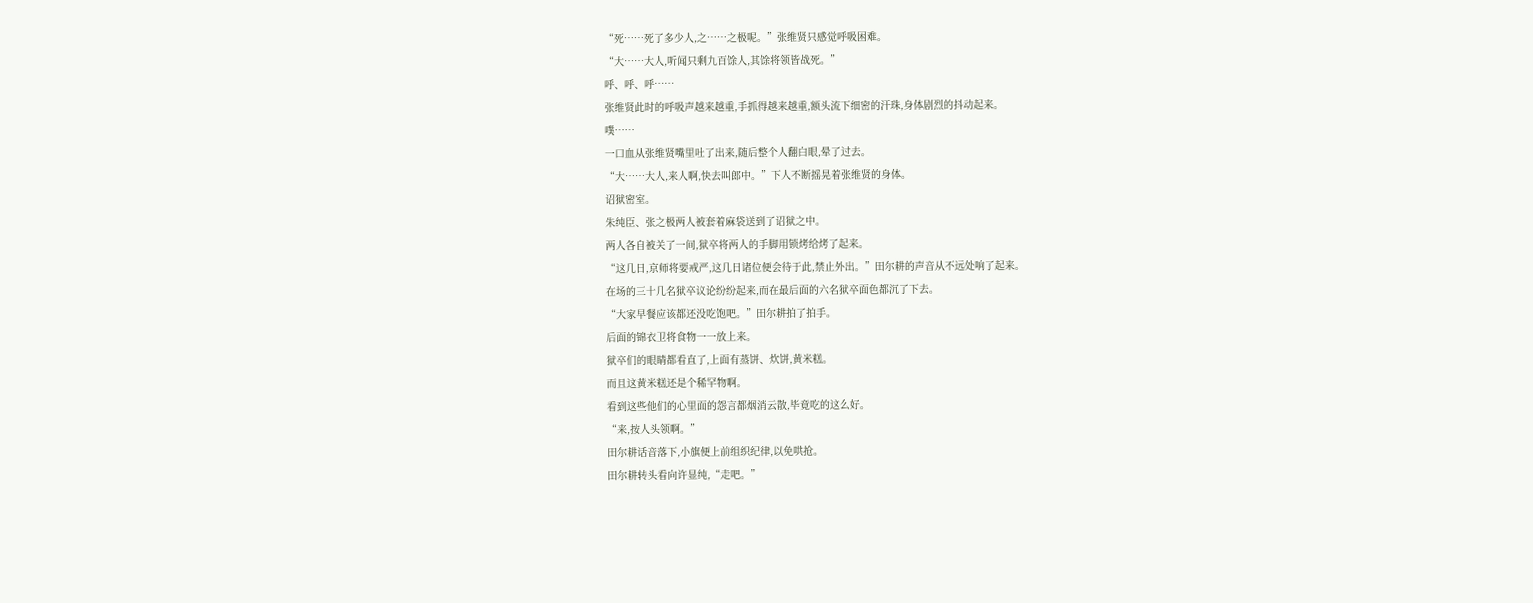“死……死了多少人,之……之极呢。”张维贤只感觉呼吸困难。
“大……大人,听闻只剩九百馀人,其馀将领皆战死。”
呼、呼、呼……
张维贤此时的呼吸声越来越重,手抓得越来越重,额头流下细密的汗珠,身体剧烈的抖动起来。
噗……
一口血从张维贤嘴里吐了出来,随后整个人翻白眼,晕了过去。
“大……大人,来人啊,快去叫郎中。”下人不断摇晃着张维贤的身体。
诏狱密室。
朱纯臣、张之极两人被套着麻袋送到了诏狱之中。
两人各自被关了一间,狱卒将两人的手脚用锁烤给烤了起来。
“这几日,京师将要戒严,这几日诸位便会待于此,禁止外出。”田尔耕的声音从不远处响了起来。
在场的三十几名狱卒议论纷纷起来,而在最后面的六名狱卒面色都沉了下去。
“大家早餐应该都还没吃饱吧。”田尔耕拍了拍手。
后面的锦衣卫将食物一一放上来。
狱卒们的眼睛都看直了,上面有蒸饼、炊饼,黄米糕。
而且这黄米糕还是个稀罕物啊。
看到这些他们的心里面的怨言都烟消云散,毕竟吃的这么好。
“来,按人头领啊。”
田尔耕话音落下,小旗便上前组织纪律,以免哄抢。
田尔耕转头看向许显纯,“走吧。”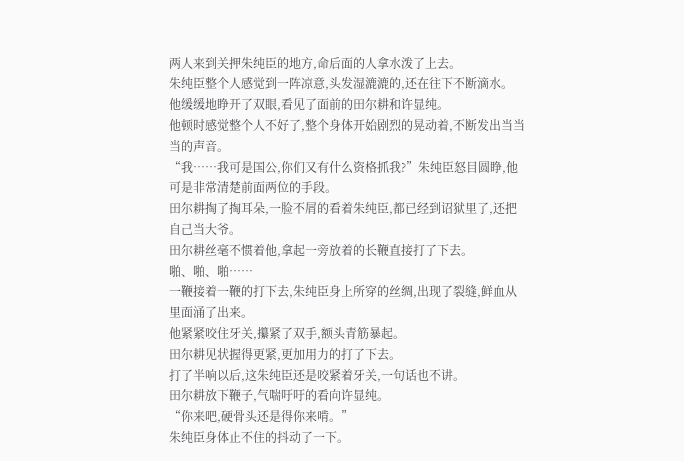两人来到关押朱纯臣的地方,命后面的人拿水泼了上去。
朱纯臣整个人感觉到一阵凉意,头发湿漉漉的,还在往下不断滴水。
他缓缓地睁开了双眼,看见了面前的田尔耕和许显纯。
他顿时感觉整个人不好了,整个身体开始剧烈的晃动着,不断发出当当当的声音。
“我……我可是国公,你们又有什么资格抓我?”朱纯臣怒目圆睁,他可是非常清楚前面两位的手段。
田尔耕掏了掏耳朵,一脸不屑的看着朱纯臣,都已经到诏狱里了,还把自己当大爷。
田尔耕丝毫不惯着他,拿起一旁放着的长鞭直接打了下去。
啪、啪、啪……
一鞭接着一鞭的打下去,朱纯臣身上所穿的丝绸,出现了裂缝,鲜血从里面涌了出来。
他紧紧咬住牙关,攥紧了双手,额头青筋暴起。
田尔耕见状握得更紧,更加用力的打了下去。
打了半响以后,这朱纯臣还是咬紧着牙关,一句话也不讲。
田尔耕放下鞭子,气喘吁吁的看向许显纯。
“你来吧,硬骨头还是得你来啃。”
朱纯臣身体止不住的抖动了一下。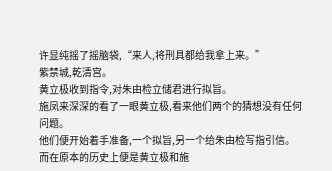许显纯摇了摇脑袋,“来人,将刑具都给我拿上来。”
紫禁城,乾清宫。
黄立极收到指令,对朱由检立储君进行拟旨。
施凤来深深的看了一眼黄立极,看来他们两个的猜想没有任何问题。
他们便开始着手准备,一个拟旨,另一个给朱由检写指引信。
而在原本的历史上便是黄立极和施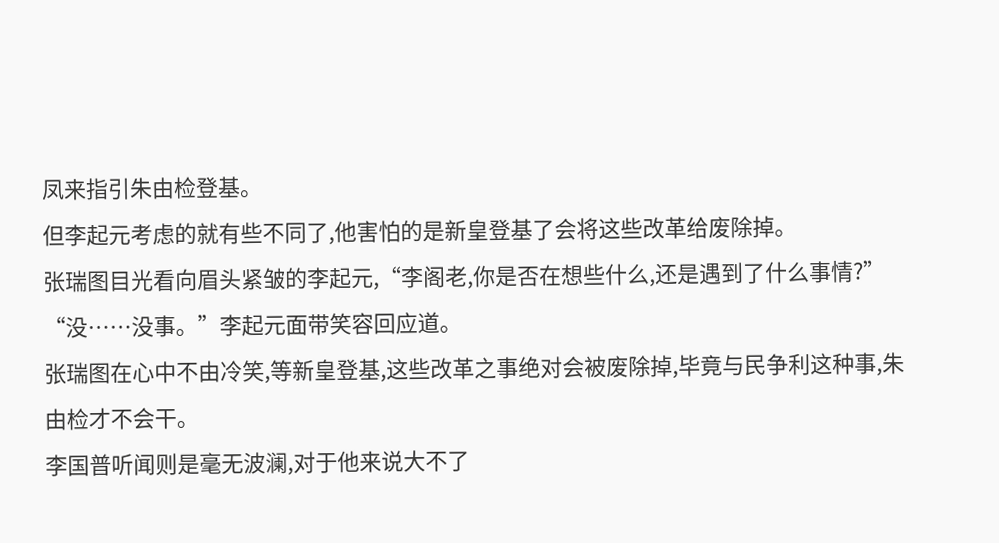凤来指引朱由检登基。
但李起元考虑的就有些不同了,他害怕的是新皇登基了会将这些改革给废除掉。
张瑞图目光看向眉头紧皱的李起元,“李阁老,你是否在想些什么,还是遇到了什么事情?”
“没……没事。”李起元面带笑容回应道。
张瑞图在心中不由冷笑,等新皇登基,这些改革之事绝对会被废除掉,毕竟与民争利这种事,朱由检才不会干。
李国普听闻则是毫无波澜,对于他来说大不了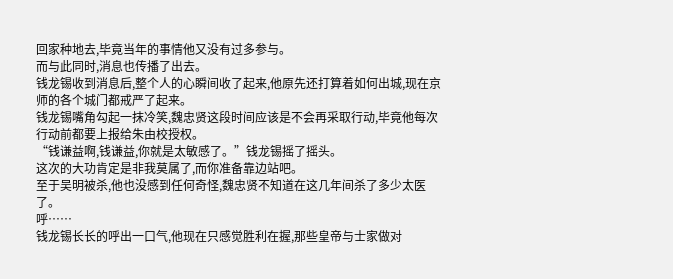回家种地去,毕竟当年的事情他又没有过多参与。
而与此同时,消息也传播了出去。
钱龙锡收到消息后,整个人的心瞬间收了起来,他原先还打算着如何出城,现在京师的各个城门都戒严了起来。
钱龙锡嘴角勾起一抹冷笑,魏忠贤这段时间应该是不会再采取行动,毕竟他每次行动前都要上报给朱由校授权。
“钱谦益啊,钱谦益,你就是太敏感了。”钱龙锡摇了摇头。
这次的大功肯定是非我莫属了,而你准备靠边站吧。
至于吴明被杀,他也没感到任何奇怪,魏忠贤不知道在这几年间杀了多少太医了。
呼……
钱龙锡长长的呼出一口气,他现在只感觉胜利在握,那些皇帝与士家做对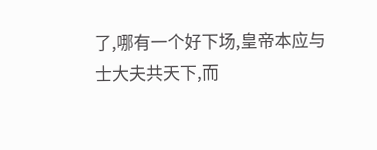了,哪有一个好下场,皇帝本应与士大夫共天下,而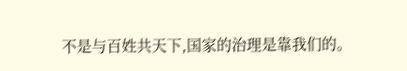不是与百姓共天下,国家的治理是靠我们的。